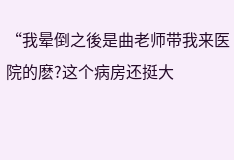“我晕倒之後是曲老师带我来医院的麽?这个病房还挺大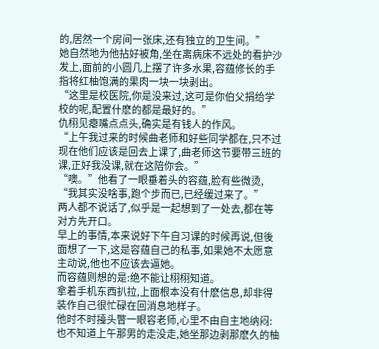的,居然一个房间一张床,还有独立的卫生间。”
她自然地为他拈好被角,坐在离病床不远处的看护沙发上,面前的小圆几上摆了许多水果,容蕴修长的手指将红柚饱满的果肉一块一块剥出。
“这里是校医院,你是没来过,这可是你伯父捐给学校的呢,配置什麽的都是最好的。”
仇栩见瘪嘴点点头,确实是有钱人的作风。
“上午我过来的时候曲老师和好些同学都在,只不过现在他们应该是回去上课了,曲老师这节要带三班的课,正好我没课,就在这陪你会。”
“噢。”他看了一眼垂着头的容蕴,脸有些微烫,
“我其实没啥事,跑个步而已,已经缓过来了。”
两人都不说话了,似乎是一起想到了一处去,都在等对方先开口。
早上的事情,本来说好下午自习课的时候再说,但後面想了一下,这是容蕴自己的私事,如果她不太愿意主动说,他也不应该去逼她。
而容蕴则想的是:绝不能让栩栩知道。
拿着手机东西扒拉,上面根本没有什麽信息,却非得装作自己很忙碌在回消息地样子。
他时不时擡头瞥一眼容老师,心里不由自主地纳闷:
也不知道上午那男的走没走,她坐那边剥那麽久的柚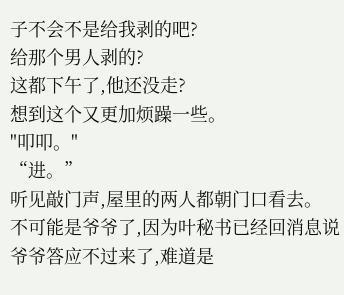子不会不是给我剥的吧?
给那个男人剥的?
这都下午了,他还没走?
想到这个又更加烦躁一些。
"叩叩。"
“进。”
听见敲门声,屋里的两人都朝门口看去。
不可能是爷爷了,因为叶秘书已经回消息说爷爷答应不过来了,难道是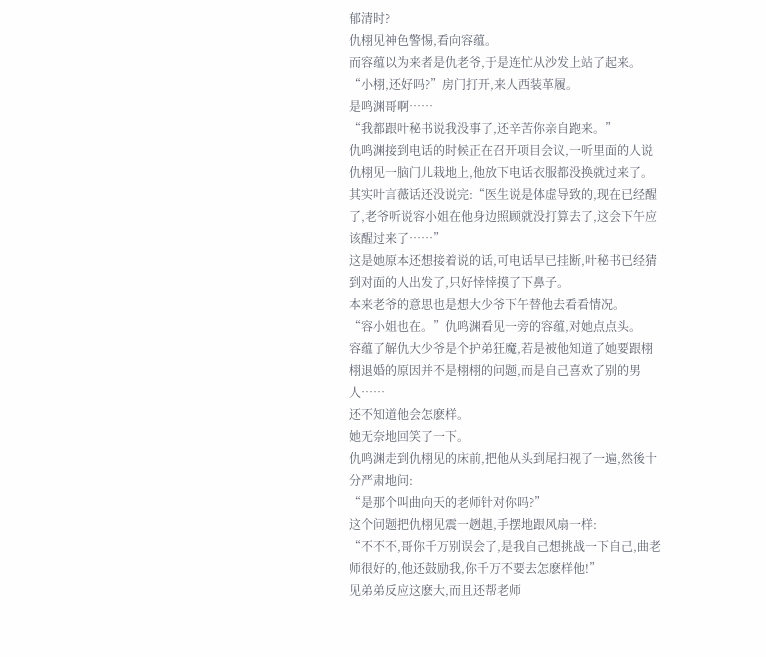郁清时?
仇栩见神色警惕,看向容蕴。
而容蕴以为来者是仇老爷,于是连忙从沙发上站了起来。
“小栩,还好吗?”房门打开,来人西装革履。
是鸣渊哥啊……
“我都跟叶秘书说我没事了,还辛苦你亲自跑来。”
仇鸣渊接到电话的时候正在召开项目会议,一听里面的人说仇栩见一脑门儿栽地上,他放下电话衣服都没换就过来了。
其实叶言薇话还没说完:“医生说是体虚导致的,现在已经醒了,老爷听说容小姐在他身边照顾就没打算去了,这会下午应该醒过来了……”
这是她原本还想接着说的话,可电话早已挂断,叶秘书已经猜到对面的人出发了,只好悻悻摸了下鼻子。
本来老爷的意思也是想大少爷下午替他去看看情况。
“容小姐也在。”仇鸣渊看见一旁的容蕴,对她点点头。
容蕴了解仇大少爷是个护弟狂魔,若是被他知道了她要跟栩栩退婚的原因并不是栩栩的问题,而是自己喜欢了别的男人……
还不知道他会怎麽样。
她无奈地回笑了一下。
仇鸣渊走到仇栩见的床前,把他从头到尾扫视了一遍,然後十分严肃地问:
“是那个叫曲向天的老师针对你吗?”
这个问题把仇栩见震一趔趄,手摆地跟风扇一样:
“不不不,哥你千万别误会了,是我自己想挑战一下自己,曲老师很好的,他还鼓励我,你千万不要去怎麽样他!”
见弟弟反应这麽大,而且还帮老师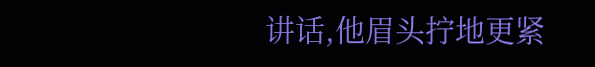讲话,他眉头拧地更紧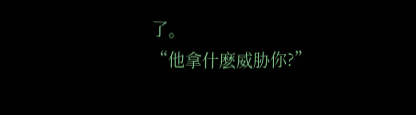了。
“他拿什麽威胁你?”